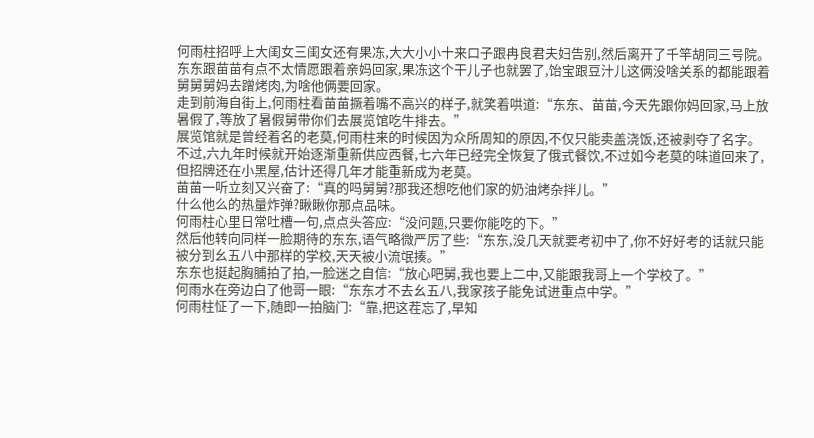何雨柱招呼上大闺女三闺女还有果冻,大大小小十来口子跟冉良君夫妇告别,然后离开了千竿胡同三号院。
东东跟苗苗有点不太情愿跟着亲妈回家,果冻这个干儿子也就罢了,饴宝跟豆汁儿这俩没啥关系的都能跟着舅舅舅妈去蹭烤肉,为啥他俩要回家。
走到前海自街上,何雨柱看苗苗撅着嘴不高兴的样子,就笑着哄道:“东东、苗苗,今天先跟你妈回家,马上放暑假了,等放了暑假舅带你们去展览馆吃牛排去。”
展览馆就是曾经着名的老莫,何雨柱来的时候因为众所周知的原因,不仅只能卖盖浇饭,还被剥夺了名字。
不过,六九年时候就开始逐渐重新供应西餐,七六年已经完全恢复了俄式餐饮,不过如今老莫的味道回来了,但招牌还在小黑屋,估计还得几年才能重新成为老莫。
苗苗一听立刻又兴奋了:“真的吗舅舅?那我还想吃他们家的奶油烤杂拌儿。”
什么他么的热量炸弹?瞅瞅你那点品味。
何雨柱心里日常吐槽一句,点点头答应:“没问题,只要你能吃的下。”
然后他转向同样一脸期待的东东,语气略微严厉了些:“东东,没几天就要考初中了,你不好好考的话就只能被分到幺五八中那样的学校,天天被小流氓揍。”
东东也挺起胸脯拍了拍,一脸迷之自信:“放心吧舅,我也要上二中,又能跟我哥上一个学校了。”
何雨水在旁边白了他哥一眼:“东东才不去幺五八,我家孩子能免试进重点中学。”
何雨柱怔了一下,随即一拍脑门:“靠,把这茬忘了,早知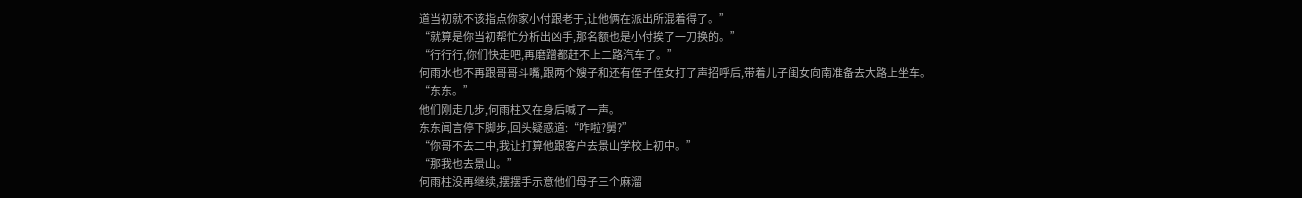道当初就不该指点你家小付跟老于,让他俩在派出所混着得了。”
“就算是你当初帮忙分析出凶手,那名额也是小付挨了一刀换的。”
“行行行,你们快走吧,再磨蹭都赶不上二路汽车了。”
何雨水也不再跟哥哥斗嘴,跟两个嫂子和还有侄子侄女打了声招呼后,带着儿子闺女向南准备去大路上坐车。
“东东。”
他们刚走几步,何雨柱又在身后喊了一声。
东东闻言停下脚步,回头疑惑道:“咋啦?舅?”
“你哥不去二中,我让打算他跟客户去景山学校上初中。”
“那我也去景山。”
何雨柱没再继续,摆摆手示意他们母子三个麻溜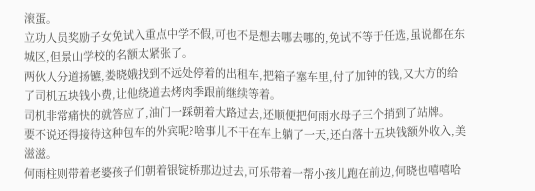滚蛋。
立功人员奖励子女免试入重点中学不假,可也不是想去哪去哪的,免试不等于任选,虽说都在东城区,但景山学校的名额太紧张了。
两伙人分道扬镳,娄晓娥找到不远处停着的出租车,把箱子塞车里,付了加钟的钱,又大方的给了司机五块钱小费,让他绕道去烤肉季跟前继续等着。
司机非常痛快的就答应了,油门一踩朝着大路过去,还顺便把何雨水母子三个捎到了站牌。
要不说还得接待这种包车的外宾呢?啥事儿不干在车上躺了一天,还白落十五块钱额外收入,美滋滋。
何雨柱则带着老婆孩子们朝着银锭桥那边过去,可乐带着一帮小孩儿跑在前边,何晓也嘻嘻哈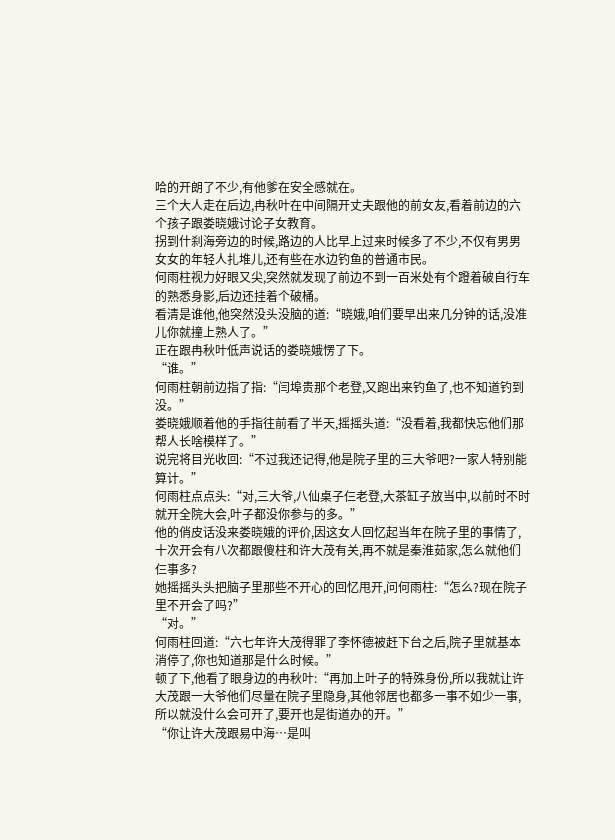哈的开朗了不少,有他爹在安全感就在。
三个大人走在后边,冉秋叶在中间隔开丈夫跟他的前女友,看着前边的六个孩子跟娄晓娥讨论子女教育。
拐到什刹海旁边的时候,路边的人比早上过来时候多了不少,不仅有男男女女的年轻人扎堆儿,还有些在水边钓鱼的普通市民。
何雨柱视力好眼又尖,突然就发现了前边不到一百米处有个蹬着破自行车的熟悉身影,后边还挂着个破桶。
看清是谁他,他突然没头没脑的道:“晓娥,咱们要早出来几分钟的话,没准儿你就撞上熟人了。”
正在跟冉秋叶低声说话的娄晓娥愣了下。
“谁。”
何雨柱朝前边指了指:“闫埠贵那个老登,又跑出来钓鱼了,也不知道钓到没。”
娄晓娥顺着他的手指往前看了半天,摇摇头道:“没看着,我都快忘他们那帮人长啥模样了。”
说完将目光收回:“不过我还记得,他是院子里的三大爷吧?一家人特别能算计。”
何雨柱点点头:“对,三大爷,八仙桌子仨老登,大茶缸子放当中,以前时不时就开全院大会,叶子都没你参与的多。”
他的俏皮话没来娄晓娥的评价,因这女人回忆起当年在院子里的事情了,十次开会有八次都跟傻柱和许大茂有关,再不就是秦淮茹家,怎么就他们仨事多?
她摇摇头头把脑子里那些不开心的回忆甩开,问何雨柱:“怎么?现在院子里不开会了吗?”
“对。”
何雨柱回道:“六七年许大茂得罪了李怀德被赶下台之后,院子里就基本消停了,你也知道那是什么时候。”
顿了下,他看了眼身边的冉秋叶:“再加上叶子的特殊身份,所以我就让许大茂跟一大爷他们尽量在院子里隐身,其他邻居也都多一事不如少一事,所以就没什么会可开了,要开也是街道办的开。”
“你让许大茂跟易中海…是叫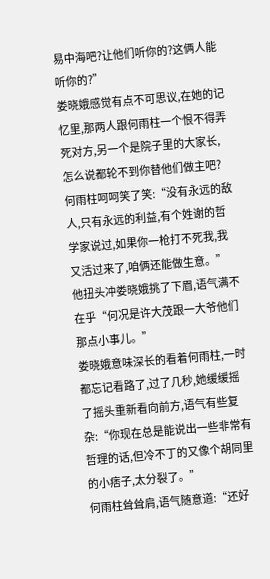易中海吧?让他们听你的?这俩人能听你的?”
娄晓娥感觉有点不可思议,在她的记忆里,那两人跟何雨柱一个恨不得弄死对方,另一个是院子里的大家长,怎么说都轮不到你替他们做主吧?
何雨柱呵呵笑了笑:“没有永远的敌人,只有永远的利益,有个姓谢的哲学家说过,如果你一枪打不死我,我又活过来了,咱俩还能做生意。”
他扭头冲娄晓娥挑了下眉,语气满不在乎“何况是许大茂跟一大爷他们那点小事儿。”
娄晓娥意味深长的看着何雨柱,一时都忘记看路了,过了几秒,她缓缓摇了摇头重新看向前方,语气有些复杂:“你现在总是能说出一些非常有哲理的话,但冷不丁的又像个胡同里的小痞子,太分裂了。”
何雨柱耸耸肩,语气随意道:“还好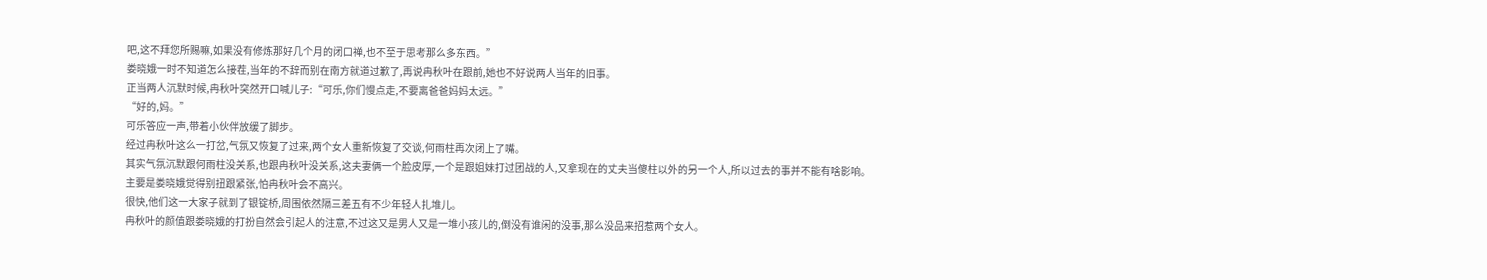吧,这不拜您所赐嘛,如果没有修炼那好几个月的闭口禅,也不至于思考那么多东西。”
娄晓娥一时不知道怎么接茬,当年的不辞而别在南方就道过歉了,再说冉秋叶在跟前,她也不好说两人当年的旧事。
正当两人沉默时候,冉秋叶突然开口喊儿子:“可乐,你们慢点走,不要离爸爸妈妈太远。”
“好的,妈。”
可乐答应一声,带着小伙伴放缓了脚步。
经过冉秋叶这么一打岔,气氛又恢复了过来,两个女人重新恢复了交谈,何雨柱再次闭上了嘴。
其实气氛沉默跟何雨柱没关系,也跟冉秋叶没关系,这夫妻俩一个脸皮厚,一个是跟姐妹打过团战的人,又拿现在的丈夫当傻柱以外的另一个人,所以过去的事并不能有啥影响。
主要是娄晓娥觉得别扭跟紧张,怕冉秋叶会不高兴。
很快,他们这一大家子就到了银锭桥,周围依然隔三差五有不少年轻人扎堆儿。
冉秋叶的颜值跟娄晓娥的打扮自然会引起人的注意,不过这又是男人又是一堆小孩儿的,倒没有谁闲的没事,那么没品来招惹两个女人。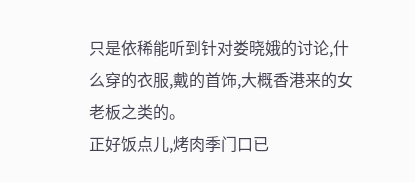只是依稀能听到针对娄晓娥的讨论,什么穿的衣服,戴的首饰,大概香港来的女老板之类的。
正好饭点儿,烤肉季门口已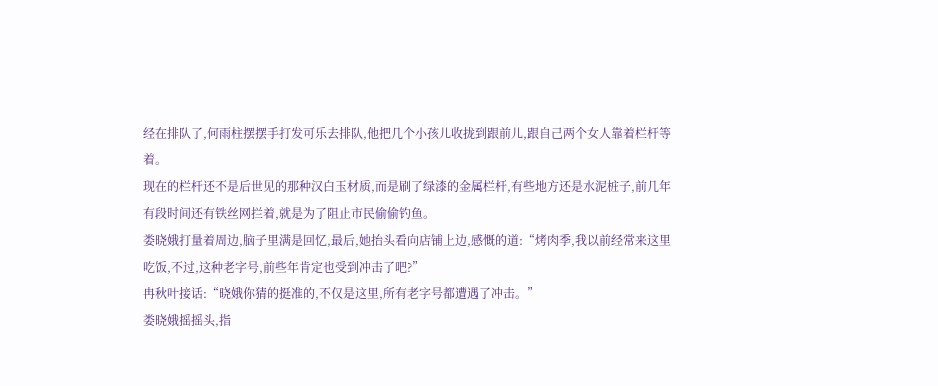经在排队了,何雨柱摆摆手打发可乐去排队,他把几个小孩儿收拢到跟前儿,跟自己两个女人靠着栏杆等着。
现在的栏杆还不是后世见的那种汉白玉材质,而是刷了绿漆的金属栏杆,有些地方还是水泥桩子,前几年有段时间还有铁丝网拦着,就是为了阻止市民偷偷钓鱼。
娄晓娥打量着周边,脑子里满是回忆,最后,她抬头看向店铺上边,感慨的道:“烤肉季,我以前经常来这里吃饭,不过,这种老字号,前些年肯定也受到冲击了吧?”
冉秋叶接话:“晓娥你猜的挺准的,不仅是这里,所有老字号都遭遇了冲击。”
娄晓娥摇摇头,指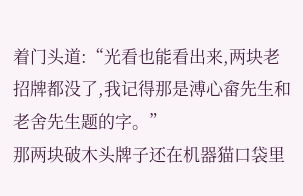着门头道:“光看也能看出来,两块老招牌都没了,我记得那是溥心畲先生和老舍先生题的字。”
那两块破木头牌子还在机器猫口袋里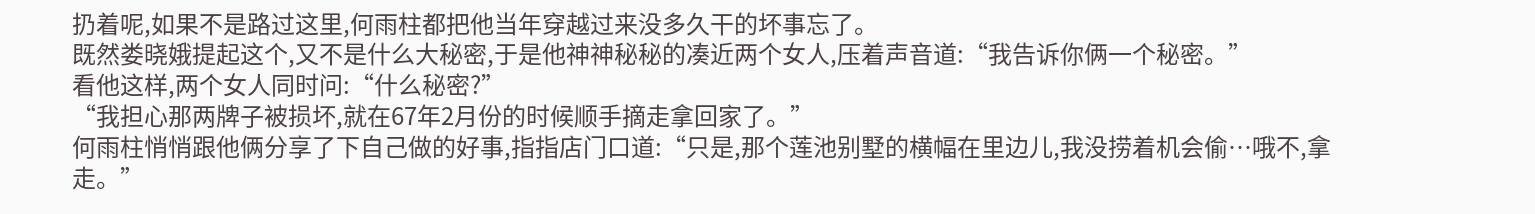扔着呢,如果不是路过这里,何雨柱都把他当年穿越过来没多久干的坏事忘了。
既然娄晓娥提起这个,又不是什么大秘密,于是他神神秘秘的凑近两个女人,压着声音道:“我告诉你俩一个秘密。”
看他这样,两个女人同时问:“什么秘密?”
“我担心那两牌子被损坏,就在67年2月份的时候顺手摘走拿回家了。”
何雨柱悄悄跟他俩分享了下自己做的好事,指指店门口道:“只是,那个莲池别墅的横幅在里边儿,我没捞着机会偷…哦不,拿走。”